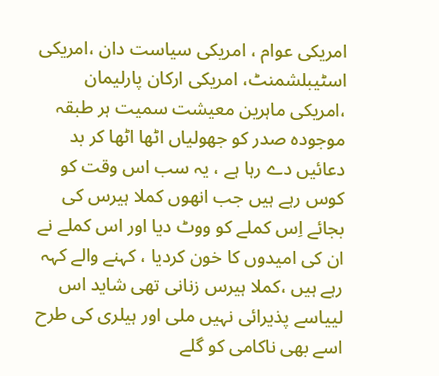امریکی عوام ، امریکی سیاست دان ،امریکی اسٹیبلشمنٹ، امریکی ارکان پارلیمان ،امریکی ماہرین معیشت سمیت ہر طبقہ موجودہ صدر کو جھولیاں اٹھا اٹھا کر بد دعائیں دے رہا ہے ، یہ سب اس وقت کو کوس رہے ہیں جب انھوں کملا ہیرس کی بجائے اِس کملے کو ووٹ دیا اور اس کملے نے ان کی امیدوں کا خون کردیا ، کہنے والے کہہ رہے ہیں ،کملا ہیرس زنانی تھی شاید اس لییاسے پذیرائی نہیں ملی اور ہیلری کی طرح اسے بھی ناکامی کو گلے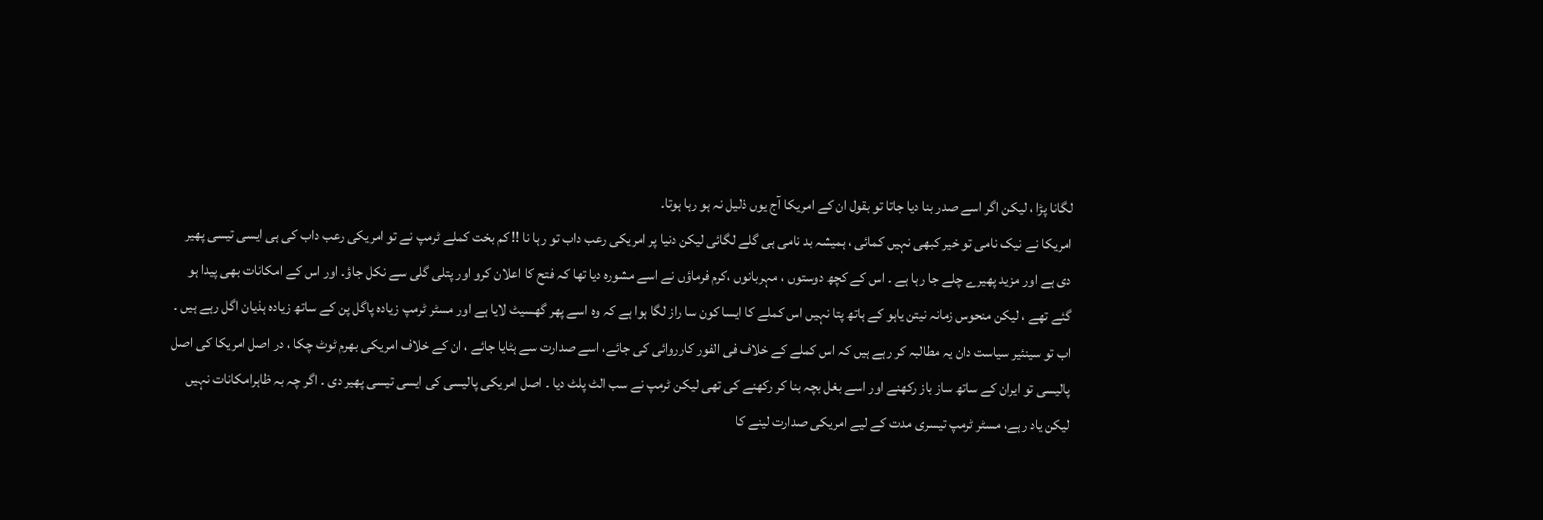لگانا پڑا ، لیکن اگر اسے صدر بنا دیا جاتا تو بقول ان کے امریکا آج یوں ذلیل نہ ہو رہا ہوتا۔
امریکا نے نیک نامی تو خیر کبھی نہیں کمائی ، ہمیشہ بد نامی ہی گلے لگائی لیکن دنیا پر امریکی رعب داب تو رہا نا !! کم بخت کملے ٹرمپ نے تو امریکی رعب داب کی ہی ایسی تیسی پھیر دی ہے اور مزید پھیرے چلے جا رہا ہے ۔ اس کے کچھ دوستوں ، مہربانوں ،کرم فرماؤں نے اسے مشورہ دیا تھا کہ فتح کا اعلان کرو اور پتلی گلی سے نکل جاؤ۔ اور اس کے امکانات بھی پیدا ہو گئے تھے ، لیکن منحوس زمانہ نیتن یاہو کے ہاتھ پتا نہیں اس کملے کا ایسا کون سا راز لگا ہوا ہے کہ وہ اسے پھر گھسیٹ لایا ہے اور مسٹر ٹرمپ زیادہ پاگل پن کے ساتھ زیادہ ہذیان اگل رہے ہیں ۔ اب تو سینئیر سیاست دان یہ مطالبہ کر رہے ہیں کہ اس کملے کے خلاف فی الفور کارروائی کی جائے، اسے صدارت سے ہٹایا جائے ، ان کے خلاف امریکی بھرم ٹوٹ چکا ، در اصل امریکا کی اصل پالیسی تو ایران کے ساتھ ساز باز رکھنے اور اسے بغل بچہ بنا کر رکھنے کی تھی لیکن ٹرمپ نے سب الٹ پلٹ دیا ۔ اصل امریکی پالیسی کی ایسی تیسی پھیر دی ۔ اگر چہ بہ ظاہرامکانات نہیں لیکن یاد رہے، مسٹر ٹرمپ تیسری مدت کے لیے امریکی صدارت لینے کا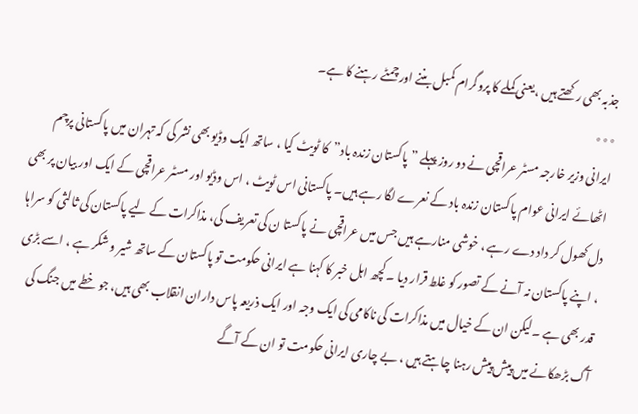جذبہ بھی رکھتے ہیں ،یعنی کملے کا پروگرام کمبل بننے اور چمٹے رہنے کا ہے۔
٭٭٭
ایرانی وزیر خارجہ مسٹر عراقچی نے دو روز پہلے ”پاکستان زندہ باد”کا ٹویٹ کیا ، ساتھ ایک وڈیو بھی نشر کی کہ تہران میں پاکستانی پرچم اٹھائے ایرانی عوام پاکستان زندہ باد کے نعرے لگا رہے ہیں۔ پاکستانی اس ٹویٹ ، اس وڈیو اور مسٹر عراقچی کے ایک اور بیان پر بھی دل کھول کر داد دے رہے ، خوشی منارہے ہیں جس میں عراقچی نے پاکستا ن کی تعریف کی، مذاکرات کے لیے پاکستان کی ثالثی کو سراہا ، اپنے پاکستان نہ آنے کے تصور کو غلط قرار دیا ۔ کچھ اہل خبر کا کہنا ہے ایرانی حکومت تو پاکستان کے ساتھ شیر و شکر ہے ، اسے بڑی قدر بھی ہے ۔لیکن ان کے خیال میں مذاکرات کی ناکامی کی ایک وجہ اور ایک ذریعہ پاس داران انقلاب بھی ہیں، جو خطے میں جنگ کی آگ بڑھکانے میں پیش پیش رہنا چاہتے ہیں ، بے چاری ایرانی حکومت تو ان کے آگے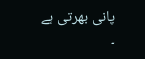پانی بھرتی ہے ۔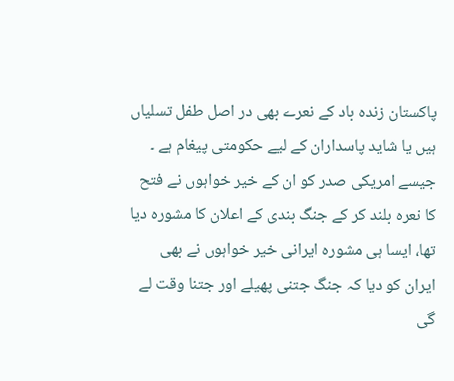پاکستان زندہ باد کے نعرے بھی در اصل طفل تسلیاں ہیں یا شاید پاسداران کے لیے حکومتی پیغام ہے ۔ جیسے امریکی صدر کو ان کے خیر خواہوں نے فتح کا نعرہ بلند کر کے جنگ بندی کے اعلان کا مشورہ دیا تھا، ایسا ہی مشورہ ایرانی خیر خواہوں نے بھی ایران کو دیا کہ جنگ جتنی پھیلے اور جتنا وقت لے گی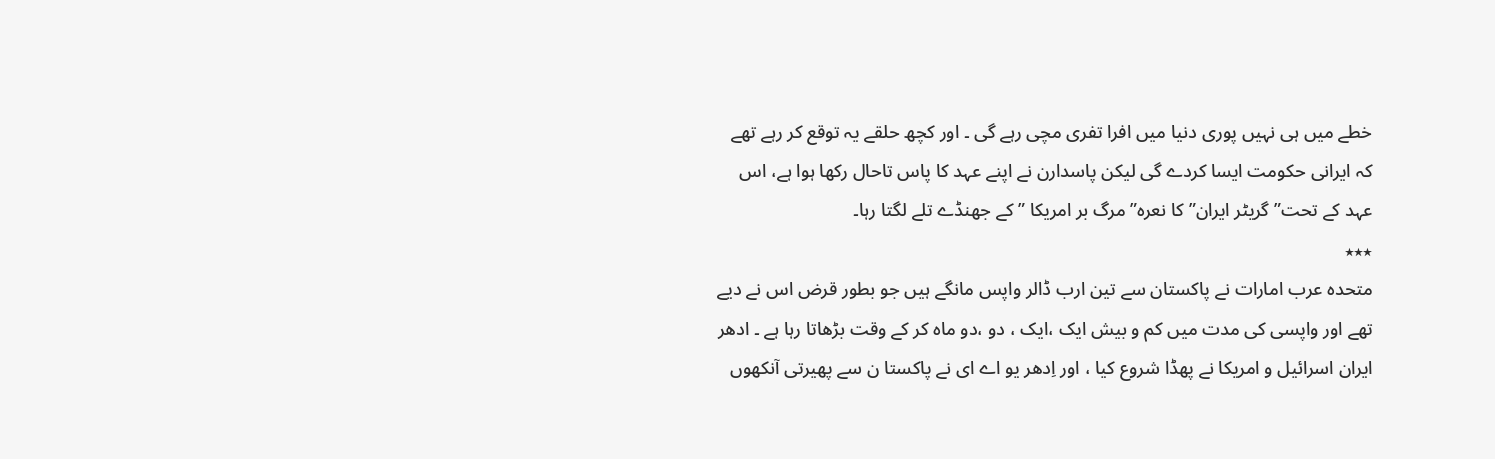خطے میں ہی نہیں پوری دنیا میں افرا تفری مچی رہے گی ۔ اور کچھ حلقے یہ توقع کر رہے تھے کہ ایرانی حکومت ایسا کردے گی لیکن پاسدارن نے اپنے عہد کا پاس تاحال رکھا ہوا ہے، اس عہد کے تحت” گریٹر ایران” کا نعرہ” مرگ بر امریکا ”کے جھنڈے تلے لگتا رہا۔
٭٭٭
متحدہ عرب امارات نے پاکستان سے تین ارب ڈالر واپس مانگے ہیں جو بطور قرض اس نے دیے تھے اور واپسی کی مدت میں کم و بیش ایک ،ایک ، دو ،دو ماہ کر کے وقت بڑھاتا رہا ہے ۔ ادھر ایران اسرائیل و امریکا نے پھڈا شروع کیا ، اور اِدھر یو اے ای نے پاکستا ن سے پھیرتی آنکھوں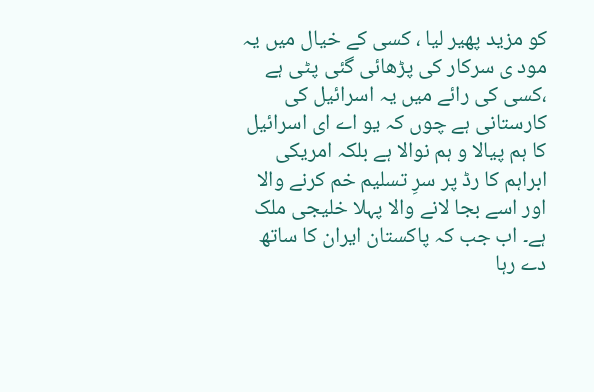کو مزید پھیر لیا ، کسی کے خیال میں یہ مود ی سرکار کی پڑھائی گئی پٹی ہے ،کسی کی رائے میں یہ اسرائیل کی کارستانی ہے چوں کہ یو اے ای اسرائیل کا ہم پیالا و ہم نوالا ہے بلکہ امریکی ابراہم کا رڈ پر سرِ تسلیم خم کرنے والا اور اسے بجا لانے والا پہلا خلیجی ملک ہے۔ اب جب کہ پاکستان ایران کا ساتھ دے رہا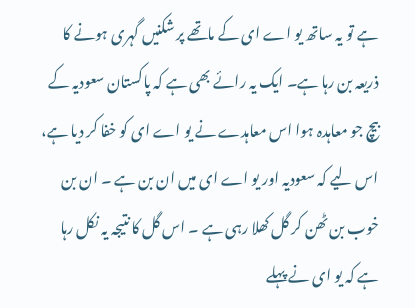ہے تو یہ ساتھ یو اے ای کے ماتھے پر شکنیں گہری ہونے کا ذریعہ بن رہا ہے۔ ایک یہ رائے بھی ہے کہ پاکستان سعودیہ کے بیچ جو معاہدہ ہوا اس معاہدے نے یو اے ای کو خفا کر دیا ہے، اس لیے کہ سعودیہ اور یو اے ای میں ان بن ہے ۔ ان بن خوب بن ٹھن کر گل کھلا رہی ہے ۔ اس گل کا نتیجہ یہ نکل رہا ہے کہ یو ای نے پہلے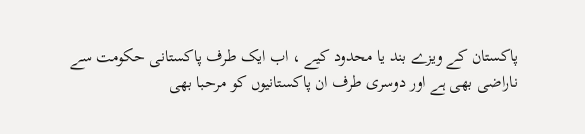پاکستان کے ویزے بند یا محدود کیے ، اب ایک طرف پاکستانی حکومت سے ناراضی بھی ہے اور دوسری طرف ان پاکستانیوں کو مرحبا بھی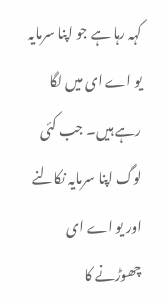کہہ رہا ہے جو اپنا سرمایہ یو اے ای میں لگا رہے ہیں۔ جب کئی لوگ اپنا سرمایہ نکالنے اور یو اے ای چھوڑنے کا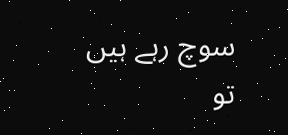سوچ رہے ہیں تو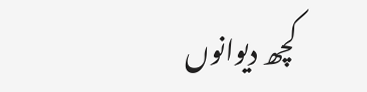کچھ دیوانوں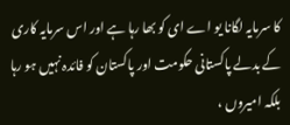کا سرمایہ لگانا یو اے ای کو بھا رہا ہے اور اس سرمایہ کاری کے بدلے پاکستانی حکومت اور پاکستان کو فائدہ نہیں ہو رہا بلکہ امیروں ،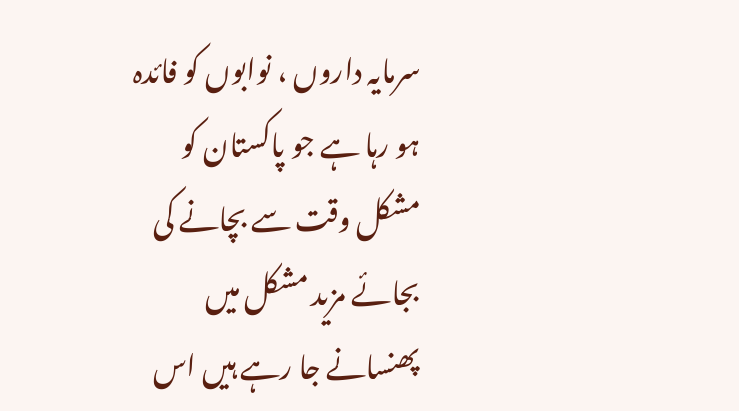سرمایہ داروں ، نوابوں کو فائدہ ہو رہا ہے جو پاکستان کو مشکل وقت سے بچانے کی بجائے مزید مشکل میں پھنسانے جا رہے ہیں اس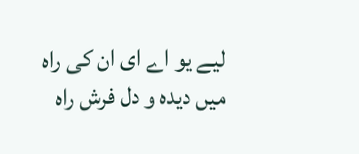لیے یو اے ای ان کی راہ میں دیدہ و دل فرش راہ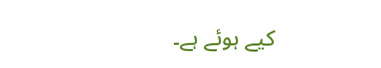کیے ہوئے ہے۔